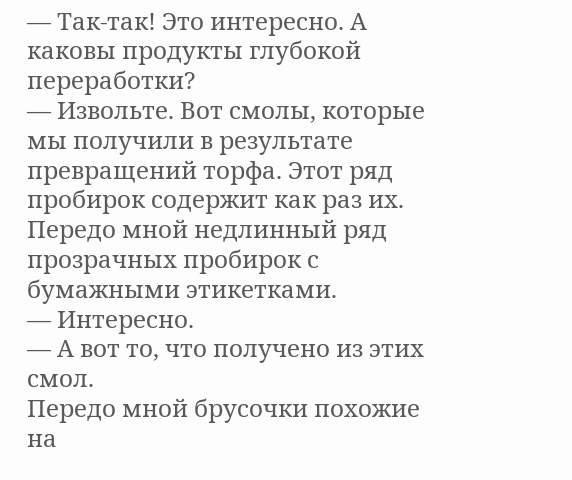— Так-так! Это интересно. А каковы продукты глубокой переработки?
— Извольте. Вот смолы, которые мы получили в результате превращений торфа. Этот ряд пробирок содержит как раз их.
Передо мной недлинный ряд прозрачных пробирок с бумажными этикетками.
— Интересно.
— А вот то, что получено из этих смол.
Передо мной брусочки похожие на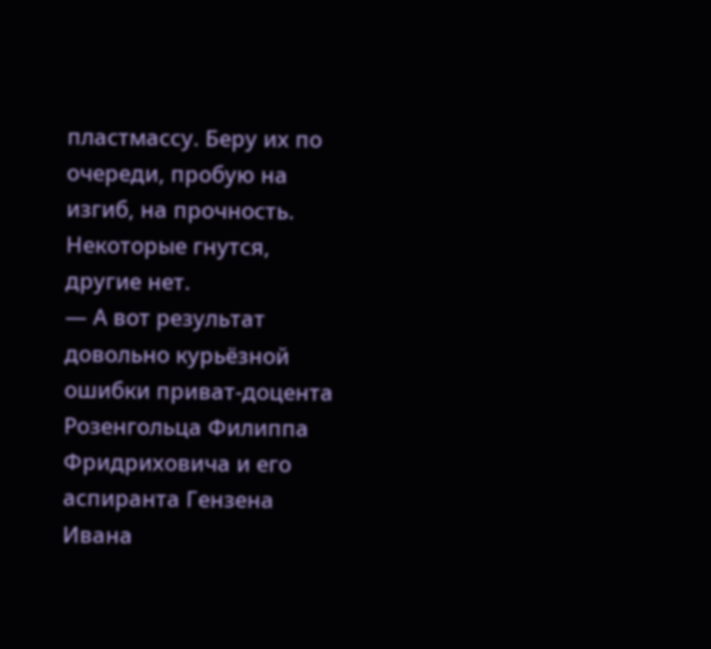пластмассу. Беру их по очереди, пробую на изгиб, на прочность. Некоторые гнутся, другие нет.
— А вот результат довольно курьёзной ошибки приват-доцента Розенгольца Филиппа Фридриховича и его аспиранта Гензена Ивана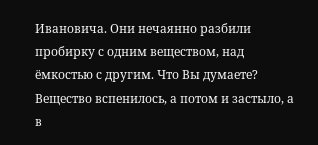Ивановича. Они нечаянно разбили пробирку с одним веществом, над ёмкостью с другим. Что Вы думаете? Вещество вспенилось, а потом и застыло, а в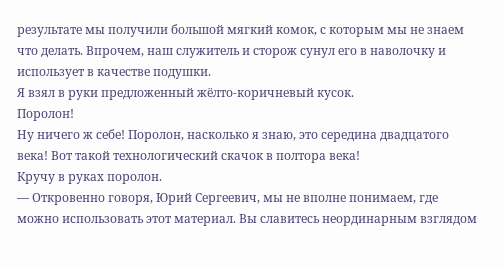результате мы получили большой мягкий комок, с которым мы не знаем что делать. Впрочем, наш служитель и сторож сунул его в наволочку и использует в качестве подушки.
Я взял в руки предложенный жёлто-коричневый кусок.
Поролон!
Ну ничего ж себе! Поролон, насколько я знаю, это середина двадцатого века! Вот такой технологический скачок в полтора века!
Кручу в руках поролон.
— Откровенно говоря, Юрий Сергеевич, мы не вполне понимаем, где можно использовать этот материал. Вы славитесь неординарным взглядом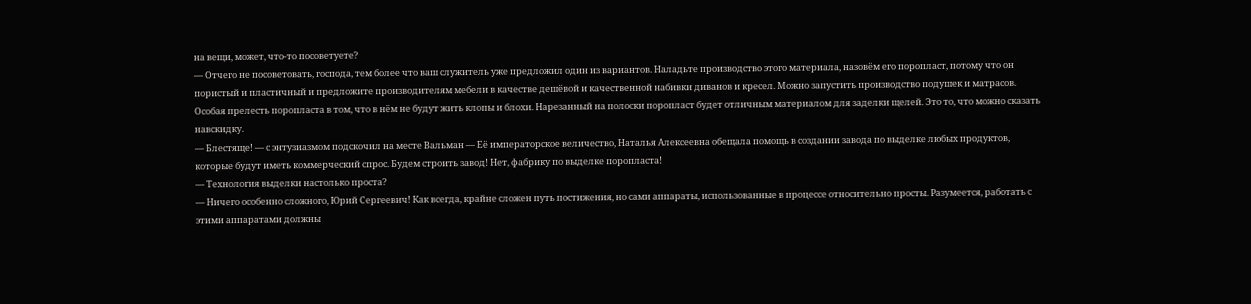на вещи, может, что-то посоветуете?
— Отчего не посоветовать, господа, тем более что ваш служитель уже предложил один из вариантов. Наладьте производство этого материала, назовём его поропласт, потому что он пористый и пластичный и предложите производителям мебели в качестве дешёвой и качественной набивки диванов и кресел. Можно запустить производство подушек и матрасов. Особая прелесть поропласта в том, что в нём не будут жить клопы и блохи. Нарезанный на полоски поропласт будет отличным материалом для заделки щелей. Это то, что можно сказать навскидку.
— Блестяще! — с энтузиазмом подскочил на месте Вальман — Её императорское величество, Наталья Алексеевна обещала помощь в создании завода по выделке любых продуктов, которые будут иметь коммерческий спрос. Будем строить завод! Нет, фабрику по выделке поропласта!
— Технология выделки настолько проста?
— Ничего особенно сложного, Юрий Сергеевич! Как всегда, крайне сложен путь постижения, но сами аппараты, использованные в процессе относительно просты. Разумеется, работать с этими аппаратами должны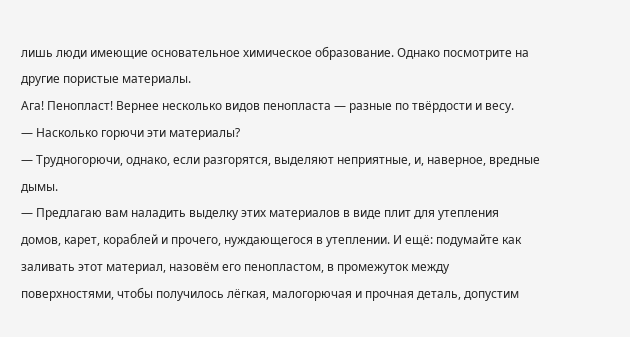лишь люди имеющие основательное химическое образование. Однако посмотрите на другие пористые материалы.
Ага! Пенопласт! Вернее несколько видов пенопласта — разные по твёрдости и весу.
— Насколько горючи эти материалы?
— Трудногорючи, однако, если разгорятся, выделяют неприятные, и, наверное, вредные дымы.
— Предлагаю вам наладить выделку этих материалов в виде плит для утепления домов, карет, кораблей и прочего, нуждающегося в утеплении. И ещё: подумайте как заливать этот материал, назовём его пенопластом, в промежуток между поверхностями, чтобы получилось лёгкая, малогорючая и прочная деталь, допустим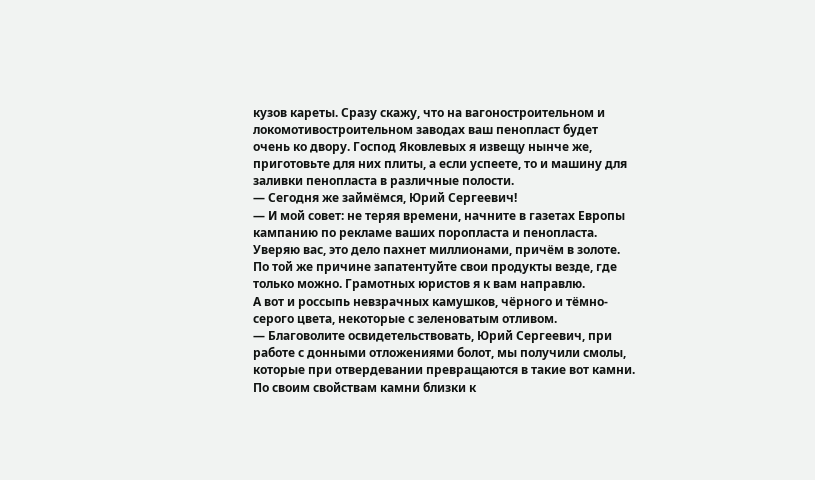кузов кареты. Сразу скажу, что на вагоностроительном и локомотивостроительном заводах ваш пенопласт будет очень ко двору. Господ Яковлевых я извещу нынче же, приготовьте для них плиты, а если успеете, то и машину для заливки пенопласта в различные полости.
— Сегодня же займёмся, Юрий Сергеевич!
— И мой совет: не теряя времени, начните в газетах Европы кампанию по рекламе ваших поропласта и пенопласта. Уверяю вас, это дело пахнет миллионами, причём в золоте. По той же причине запатентуйте свои продукты везде, где только можно. Грамотных юристов я к вам направлю.
А вот и россыпь невзрачных камушков, чёрного и тёмно-серого цвета, некоторые с зеленоватым отливом.
— Благоволите освидетельствовать, Юрий Сергеевич, при работе с донными отложениями болот, мы получили смолы, которые при отвердевании превращаются в такие вот камни. По своим свойствам камни близки к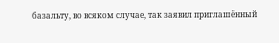базальту, во всяком случае, так заявил приглашённый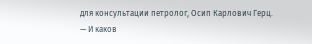для консультации петролог, Осип Карлович Герц.
— И каков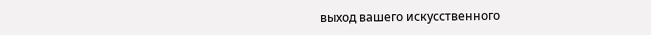выход вашего искусственного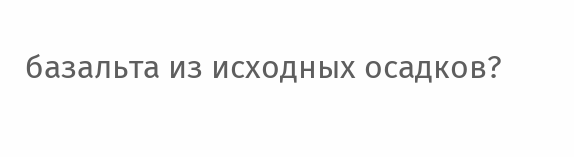базальта из исходных осадков?